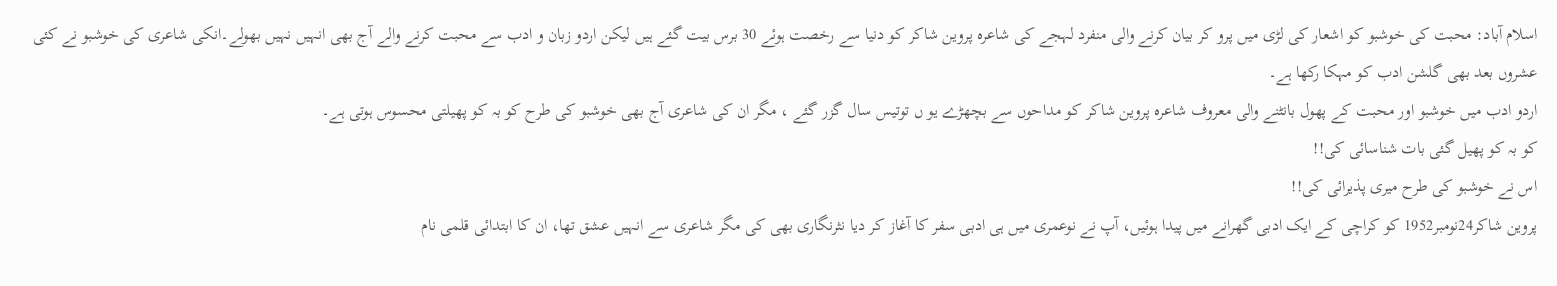اسلام آباد: محبت کی خوشبو کو اشعار کی لڑی میں پرو کر بیان کرنے والی منفرد لہجے کی شاعرہ پروین شاکر کو دنیا سے رخصت ہوئے 30 برس بیت گئے ہیں لیکن اردو زبان و ادب سے محبت کرنے والے آج بھی انہیں نہیں بھولے۔انکی شاعری کی خوشبو نے کئی عشروں بعد بھی گلشن ادب کو مہکا رکھا ہے۔
اردو ادب میں خوشبو اور محبت کے پھول بانٹنے والی معروف شاعرہ پروین شاکر کو مداحوں سے بچھڑے یو ں توتیس سال گزر گئے ، مگر ان کی شاعری آج بھی خوشبو کی طرح کو بہ کو پھیلتی محسوس ہوتی ہے۔
کو بہ کو پھیل گئی بات شناسائی کی!!
اس نے خوشبو کی طرح میری پذیرائی کی!!
پروین شاکر24نومبر1952 کو کراچی کے ایک ادبی گھرانے میں پیدا ہوئیں، آپ نے نوعمری میں ہی ادبی سفر کا آغاز کر دیا نثرنگاری بھی کی مگر شاعری سے انہیں عشق تھا، ان کا ابتدائی قلمی نام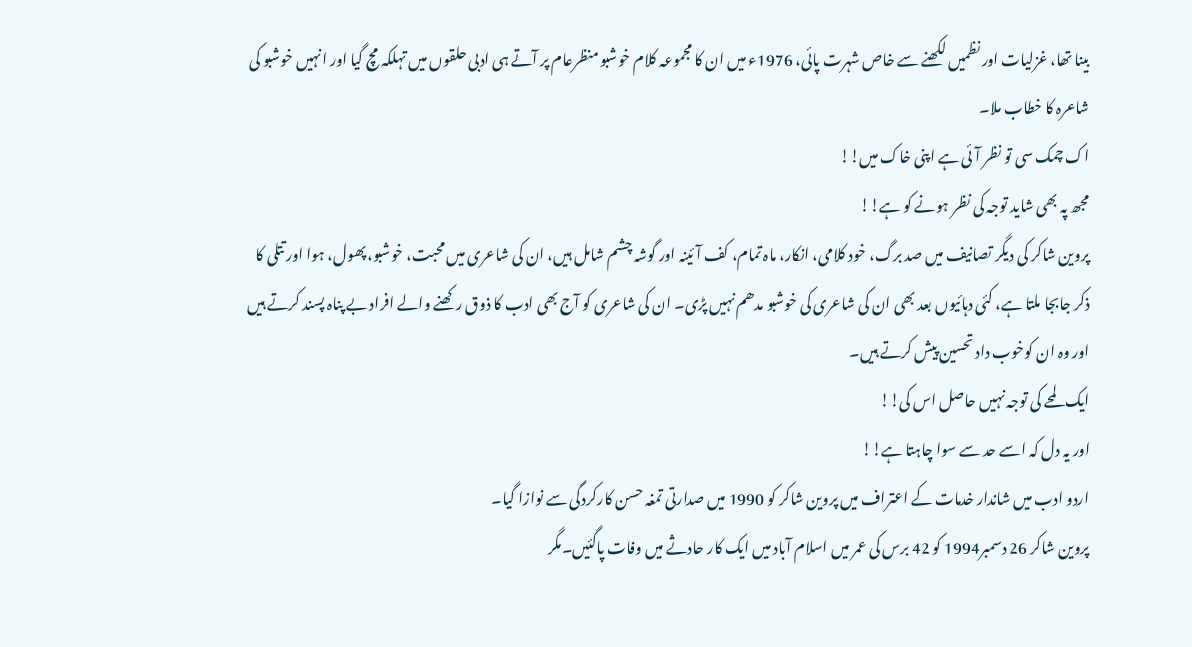بینا تھا، غزلیات اور نظمیں لکھنے سے خاص شہرت پائی، 1976ء میں ان کا مجموعہ کلام خوشبو منظرعام پر آتے ہی ادبی حلقوں میں تہلکہ مچ گیا اور انہیں خوشبو کی شاعرہ کا خطاب ملا۔
اک چمک سی تو نظر آئی ہے اپنی خاک میں!!
مجھ پہ بھی شاید توجہ کی نظر ہونے کو ہے!!
پروین شاکر کی دیگر تصانیف میں صد برگ، خود کلامی، انکار، ماہ تمام، کف آئینہ اور گوشہ چشم شامل ہیں، ان کی شاعری میں محبت، خوشبو، پھول، ہوا اور تتلی کا ذکر جابجا ملتا ہے، کئی دہائیوں بعد بھی ان کی شاعری کی خوشبو مدھم نہیں پڑی۔ ان کی شاعری کو آج بھی ادب کا ذوق رکھنے والے افراد بے پناہ پسند کرتے ہیں اور وہ ان کوخوب داد تحسین پیش کرتے ہیں۔
ایک لمحے کی توجہ نہیں حاصل اس کی!!
اور یہ دل کہ اسے حد سے سوا چاہتا ہے!!
اردو ادب میں شاندار خدمات کے اعتراف میں پروین شاکر کو 1990 میں صدارتی تمغہ حسن کارکردگی سے نوازا گیا۔
پروین شاکر 26 دسمبر1994 کو 42 برس کی عمر میں اسلام آباد میں ایک کار حادثے میں وفات پاگئیں۔مگر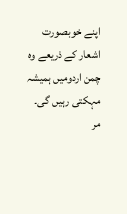اپنے خوبصورت اشعار کے ذریعے وہ چمن اردومیں ہمیشہ مہکتی رہیں گی۔
مر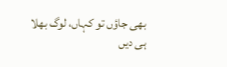بھی جاؤں تو کہاں، لوگ بھلا ہی دیں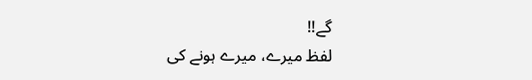گے!!
لفظ میرے، میرے ہونے کی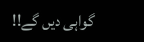گواہی دیں گے!!